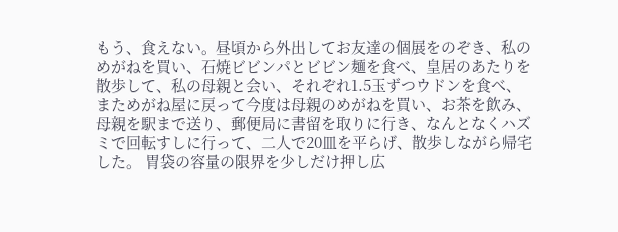もう、食えない。昼頃から外出してお友達の個展をのぞき、私のめがねを買い、石焼ビビンパとビビン麺を食べ、皇居のあたりを散歩して、私の母親と会い、それぞれ1.5玉ずつウドンを食べ、まためがね屋に戻って今度は母親のめがねを買い、お茶を飲み、母親を駅まで送り、郵便局に書留を取りに行き、なんとなくハズミで回転すしに行って、二人で20皿を平らげ、散歩しながら帰宅した。 胃袋の容量の限界を少しだけ押し広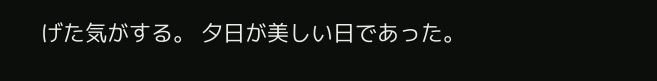げた気がする。 夕日が美しい日であった。